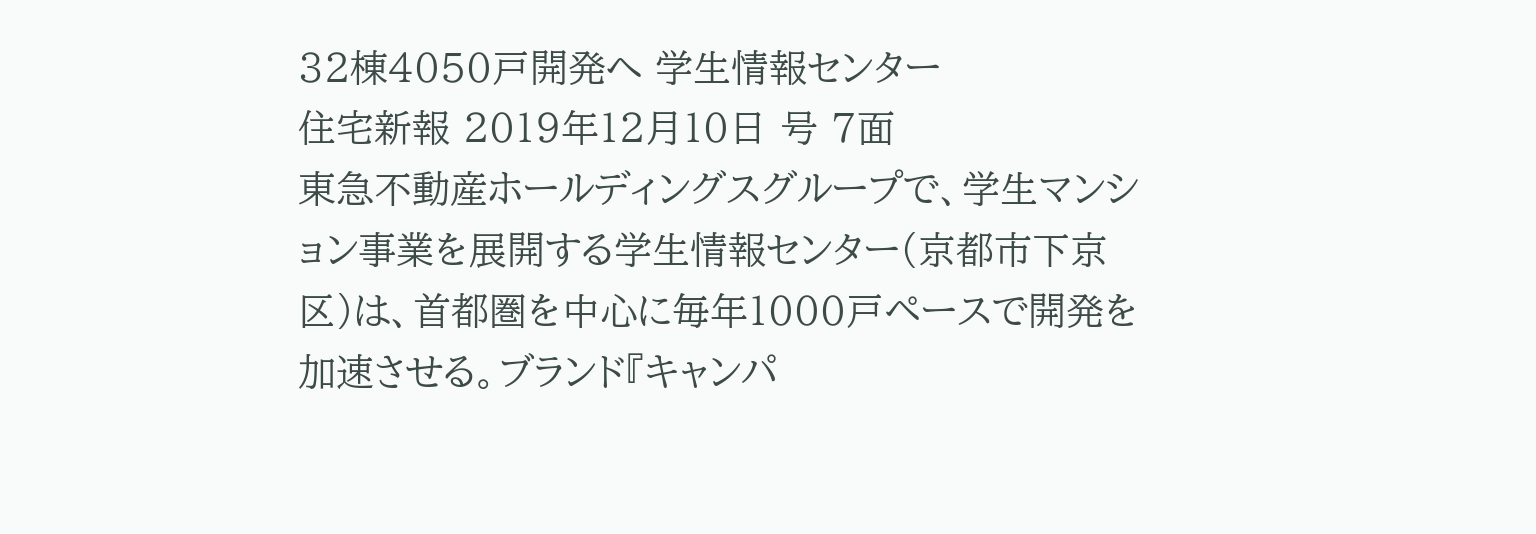32棟4050戸開発へ 学生情報センター
住宅新報 2019年12月10日 号 7面
東急不動産ホールディングスグループで、学生マンション事業を展開する学生情報センター(京都市下京区)は、首都圏を中心に毎年1000戸ペースで開発を加速させる。ブランド『キャンパ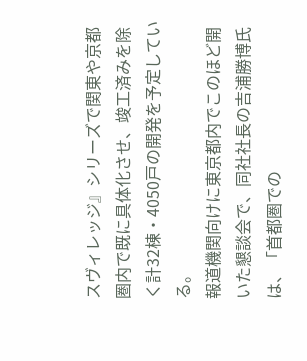スヴィレッジ』シリーズで関東や京都圏内で既に具体化させ、竣工済みを除く計32棟・4050戸の開発を予定している。
報道機関向けに東京都内でこのほど開いた懇談会で、同社社長の吉浦勝博氏は、「首都圏での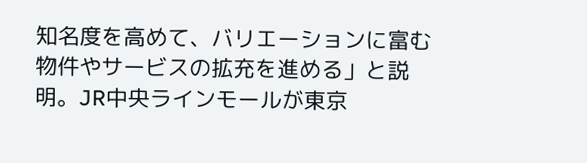知名度を高めて、バリエーションに富む物件やサービスの拡充を進める」と説明。JR中央ラインモールが東京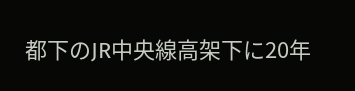都下のJR中央線高架下に20年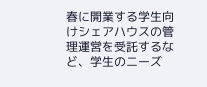春に開業する学生向けシェアハウスの管理運営を受託するなど、学生のニーズ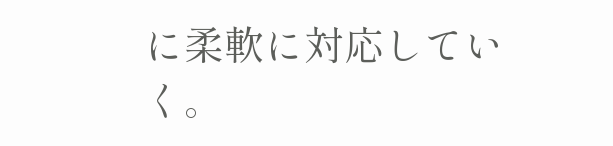に柔軟に対応していく。